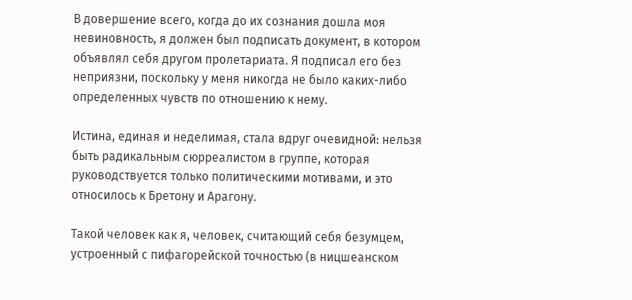В довершение всего, когда до их сознания дошла моя невиновность, я должен был подписать документ, в котором объявлял себя другом пролетариата. Я подписал его без неприязни, поскольку у меня никогда не было каких-либо определенных чувств по отношению к нему.

Истина, единая и неделимая, стала вдруг очевидной: нельзя быть радикальным сюрреалистом в группе, которая руководствуется только политическими мотивами, и это относилось к Бретону и Арагону.

Такой человек как я, человек, считающий себя безумцем, устроенный с пифагорейской точностью (в ницшеанском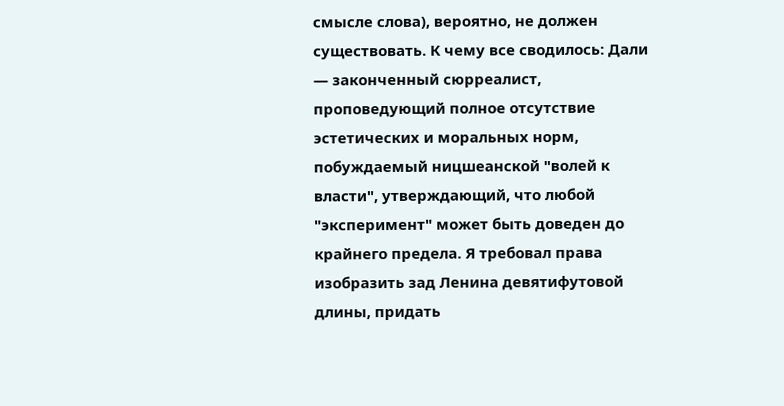смысле слова), вероятно, не должен существовать. К чему все сводилось: Дали — законченный сюрреалист, проповедующий полное отсутствие эстетических и моральных норм, побуждаемый ницшеанской "волей к власти", утверждающий, что любой "эксперимент" может быть доведен до крайнего предела. Я требовал права изобразить зад Ленина девятифутовой длины, придать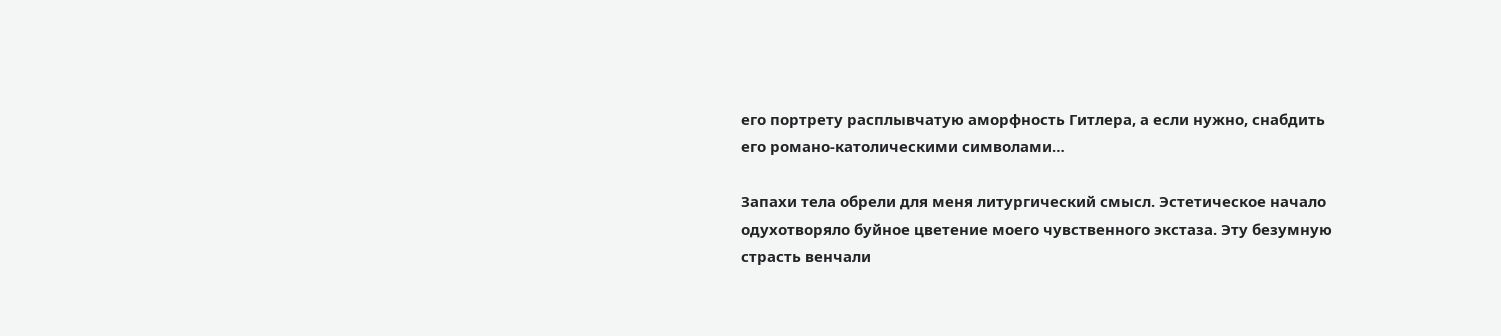его портрету расплывчатую аморфность Гитлера, а если нужно, снабдить его романо-католическими символами…

Запахи тела обрели для меня литургический смысл. Эстетическое начало одухотворяло буйное цветение моего чувственного экстаза. Эту безумную страсть венчали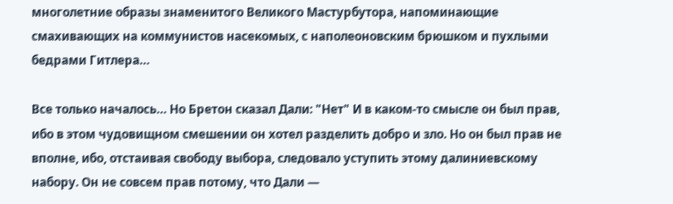многолетние образы знаменитого Великого Мастурбутора, напоминающие смахивающих на коммунистов насекомых, с наполеоновским брюшком и пухлыми бедрами Гитлера…

Все только началось… Но Бретон сказал Дали: "Нет" И в каком-то смысле он был прав, ибо в этом чудовищном смешении он хотел разделить добро и зло. Но он был прав не вполне, ибо, отстаивая свободу выбора, следовало уступить этому далиниевскому набору. Он не совсем прав потому, что Дали —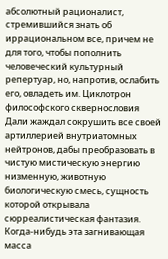абсолютный рационалист, стремившийся знать об иррациональном все, причем не для того, чтобы пополнить человеческий культурный репертуар, но, напротив, ослабить его, овладеть им. Циклотрон философского сквернословия Дали жаждал сокрушить все своей артиллерией внутриатомных нейтронов, дабы преобразовать в чистую мистическую энергию низменную, животную биологическую смесь, сущность которой открывала сюрреалистическая фантазия. Когда-нибудь эта загнивающая масса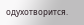одухотворится.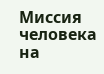Миссия человека на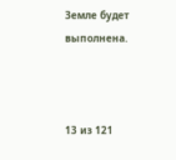Земле будет выполнена.



13 из 121